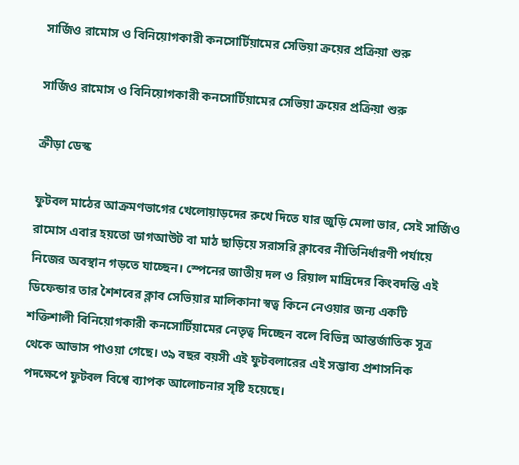সার্জিও রামোস ও বিনিয়োগকারী কনসোর্টিয়ামের সেভিয়া ক্রয়ের প্রক্রিয়া শুরু

সার্জিও রামোস ও বিনিয়োগকারী কনসোর্টিয়ামের সেভিয়া ক্রয়ের প্রক্রিয়া শুরু

ক্রীড়া ডেস্ক

ফুটবল মাঠের আক্রমণভাগের খেলোয়াড়দের রুখে দিতে যার জুড়ি মেলা ভার, সেই সার্জিও রামোস এবার হয়তো ডাগআউট বা মাঠ ছাড়িয়ে সরাসরি ক্লাবের নীতিনির্ধারণী পর্যায়ে নিজের অবস্থান গড়তে যাচ্ছেন। স্পেনের জাতীয় দল ও রিয়াল মাদ্রিদের কিংবদন্তি এই ডিফেন্ডার তার শৈশবের ক্লাব সেভিয়ার মালিকানা স্বত্ব কিনে নেওয়ার জন্য একটি শক্তিশালী বিনিয়োগকারী কনসোর্টিয়ামের নেতৃত্ব দিচ্ছেন বলে বিভিন্ন আন্তর্জাতিক সূত্র থেকে আভাস পাওয়া গেছে। ৩৯ বছর বয়সী এই ফুটবলারের এই সম্ভাব্য প্রশাসনিক পদক্ষেপে ফুটবল বিশ্বে ব্যাপক আলোচনার সৃষ্টি হয়েছে।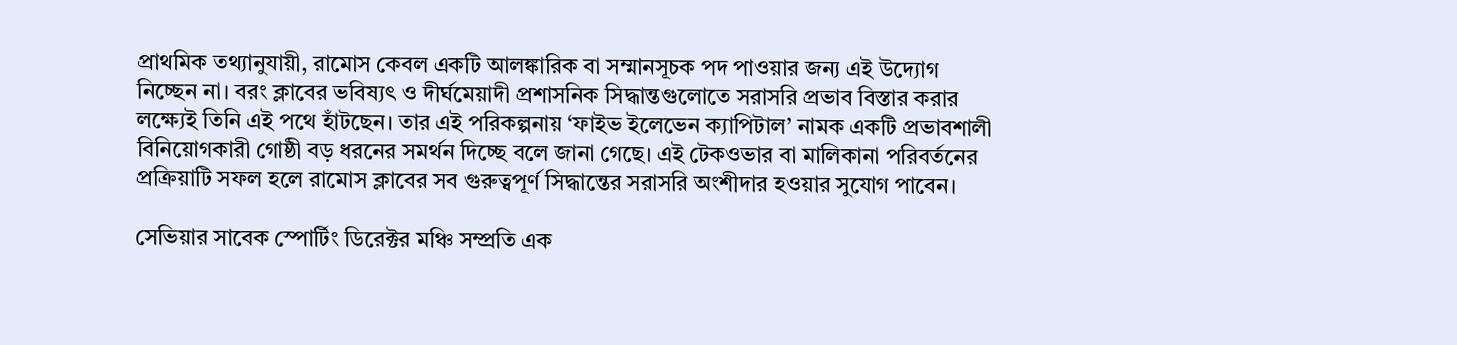প্রাথমিক তথ্যানুযায়ী, রামোস কেবল একটি আলঙ্কারিক বা সম্মানসূচক পদ পাওয়ার জন্য এই উদ্যোগ নিচ্ছেন না। বরং ক্লাবের ভবিষ্যৎ ও দীর্ঘমেয়াদী প্রশাসনিক সিদ্ধান্তগুলোতে সরাসরি প্রভাব বিস্তার করার লক্ষ্যেই তিনি এই পথে হাঁটছেন। তার এই পরিকল্পনায় ‘ফাইভ ইলেভেন ক্যাপিটাল’ নামক একটি প্রভাবশালী বিনিয়োগকারী গোষ্ঠী বড় ধরনের সমর্থন দিচ্ছে বলে জানা গেছে। এই টেকওভার বা মালিকানা পরিবর্তনের প্রক্রিয়াটি সফল হলে রামোস ক্লাবের সব গুরুত্বপূর্ণ সিদ্ধান্তের সরাসরি অংশীদার হওয়ার সুযোগ পাবেন।

সেভিয়ার সাবেক স্পোর্টিং ডিরেক্টর মঞ্চি সম্প্রতি এক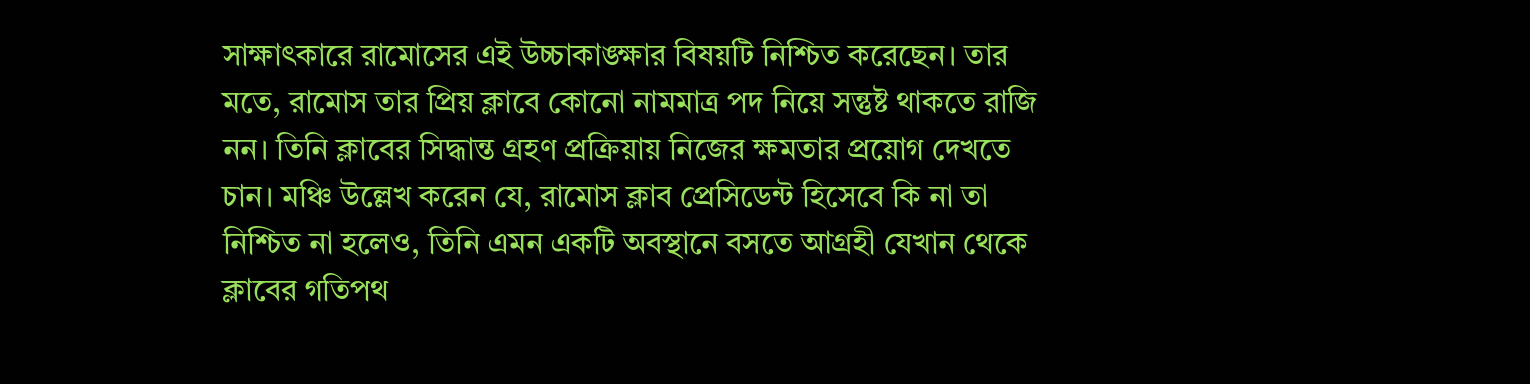সাক্ষাৎকারে রামোসের এই উচ্চাকাঙ্ক্ষার বিষয়টি নিশ্চিত করেছেন। তার মতে, রামোস তার প্রিয় ক্লাবে কোনো নামমাত্র পদ নিয়ে সন্তুষ্ট থাকতে রাজি নন। তিনি ক্লাবের সিদ্ধান্ত গ্রহণ প্রক্রিয়ায় নিজের ক্ষমতার প্রয়োগ দেখতে চান। মঞ্চি উল্লেখ করেন যে, রামোস ক্লাব প্রেসিডেন্ট হিসেবে কি না তা নিশ্চিত না হলেও, তিনি এমন একটি অবস্থানে বসতে আগ্রহী যেখান থেকে ক্লাবের গতিপথ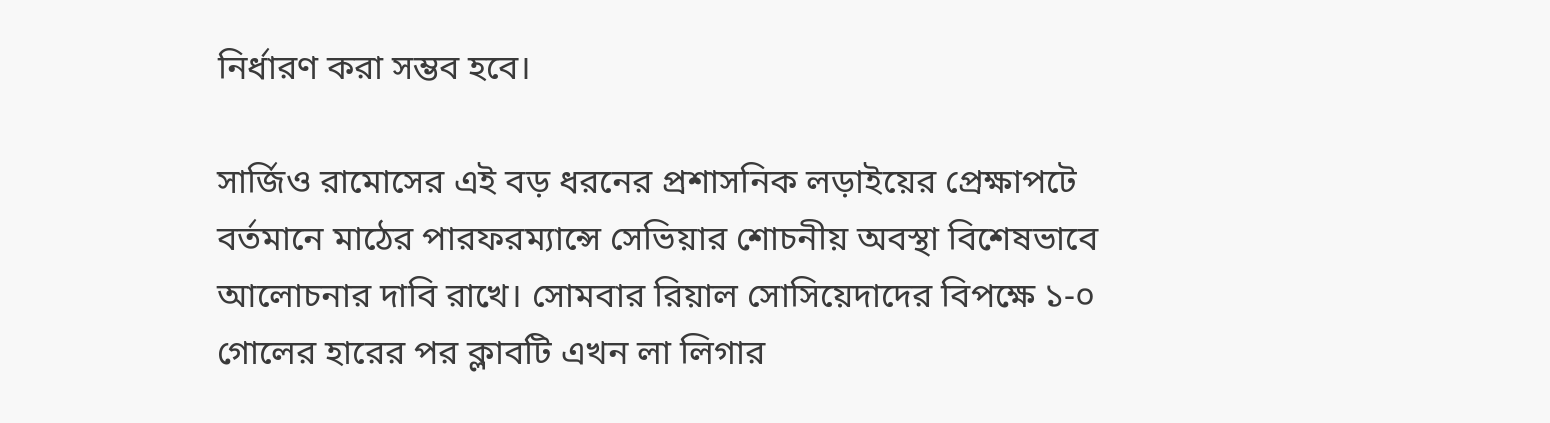নির্ধারণ করা সম্ভব হবে।

সার্জিও রামোসের এই বড় ধরনের প্রশাসনিক লড়াইয়ের প্রেক্ষাপটে বর্তমানে মাঠের পারফরম্যান্সে সেভিয়ার শোচনীয় অবস্থা বিশেষভাবে আলোচনার দাবি রাখে। সোমবার রিয়াল সোসিয়েদাদের বিপক্ষে ১-০ গোলের হারের পর ক্লাবটি এখন লা লিগার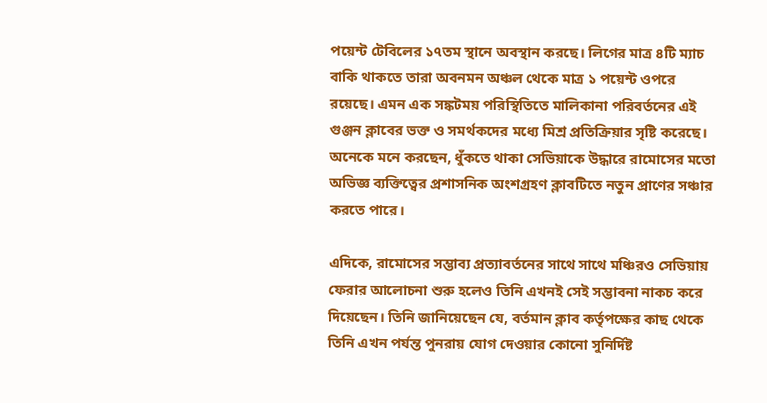পয়েন্ট টেবিলের ১৭তম স্থানে অবস্থান করছে। লিগের মাত্র ৪টি ম্যাচ বাকি থাকতে তারা অবনমন অঞ্চল থেকে মাত্র ১ পয়েন্ট ওপরে রয়েছে। এমন এক সঙ্কটময় পরিস্থিতিতে মালিকানা পরিবর্তনের এই গুঞ্জন ক্লাবের ভক্ত ও সমর্থকদের মধ্যে মিশ্র প্রতিক্রিয়ার সৃষ্টি করেছে। অনেকে মনে করছেন, ধুঁকতে থাকা সেভিয়াকে উদ্ধারে রামোসের মতো অভিজ্ঞ ব্যক্তিত্বের প্রশাসনিক অংশগ্রহণ ক্লাবটিতে নতুন প্রাণের সঞ্চার করতে পারে।

এদিকে, রামোসের সম্ভাব্য প্রত্যাবর্তনের সাথে সাথে মঞ্চিরও সেভিয়ায় ফেরার আলোচনা শুরু হলেও তিনি এখনই সেই সম্ভাবনা নাকচ করে দিয়েছেন। তিনি জানিয়েছেন যে, বর্তমান ক্লাব কর্তৃপক্ষের কাছ থেকে তিনি এখন পর্যন্ত পুনরায় যোগ দেওয়ার কোনো সুনির্দিষ্ট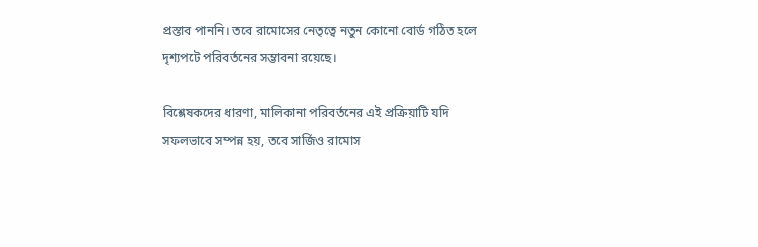প্রস্তাব পাননি। তবে রামোসের নেতৃত্বে নতুন কোনো বোর্ড গঠিত হলে দৃশ্যপটে পরিবর্তনের সম্ভাবনা রয়েছে।

বিশ্লেষকদের ধারণা, মালিকানা পরিবর্তনের এই প্রক্রিয়াটি যদি সফলভাবে সম্পন্ন হয়, তবে সার্জিও রামোস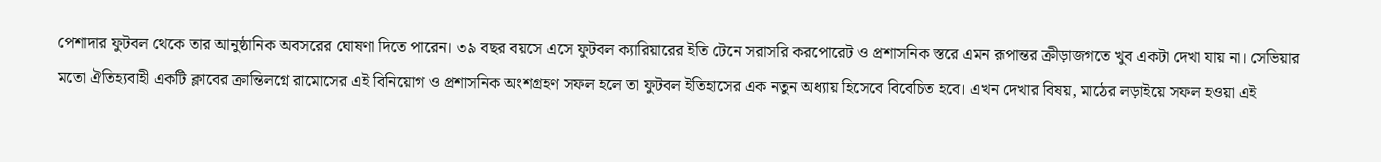পেশাদার ফুটবল থেকে তার আনুষ্ঠানিক অবসরের ঘোষণা দিতে পারেন। ৩৯ বছর বয়সে এসে ফুটবল ক্যারিয়ারের ইতি টেনে সরাসরি করপোরেট ও প্রশাসনিক স্তরে এমন রূপান্তর ক্রীড়াজগতে খুব একটা দেখা যায় না। সেভিয়ার মতো ঐতিহ্যবাহী একটি ক্লাবের ক্রান্তিলগ্নে রামোসের এই বিনিয়োগ ও প্রশাসনিক অংশগ্রহণ সফল হলে তা ফুটবল ইতিহাসের এক নতুন অধ্যায় হিসেবে বিবেচিত হবে। এখন দেখার বিষয়, মাঠের লড়াইয়ে সফল হওয়া এই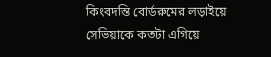কিংবদন্তি বোর্ডরুমের লড়াইয়ে সেভিয়াকে কতটা এগিয়ে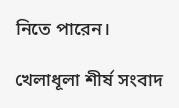নিতে পারেন।

খেলাধূলা শীর্ষ সংবাদ